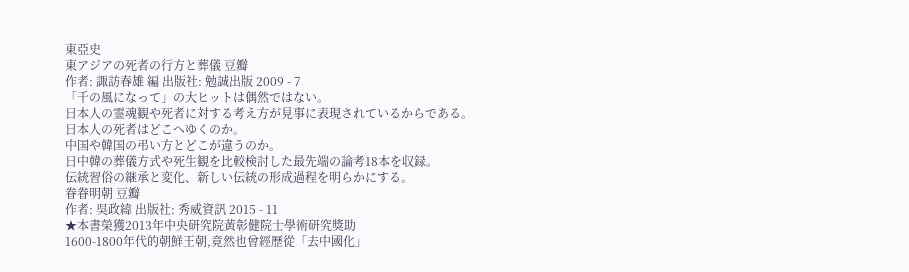東亞史
東アジアの死者の行方と葬儀 豆瓣
作者: 諏訪春雄 編 出版社: 勉誠出版 2009 - 7
「千の風になって」の大ヒットは偶然ではない。
日本人の霊魂観や死者に対する考え方が見事に表現されているからである。
日本人の死者はどこへゆくのか。
中国や韓国の弔い方とどこが違うのか。
日中韓の葬儀方式や死生観を比較検討した最先端の論考18本を収録。
伝統習俗の継承と変化、新しい伝統の形成過程を明らかにする。
眷眷明朝 豆瓣
作者: 吳政緯 出版社: 秀威資訊 2015 - 11
★本書榮獲2013年中央研究院黃彰健院士學術研究獎助
1600-1800年代的朝鮮王朝,竟然也曾經歷從「去中國化」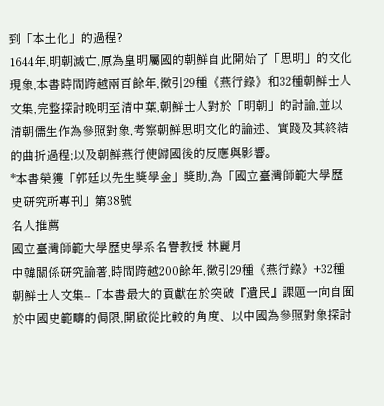到「本土化」的過程?
1644年,明朝滅亡,原為皇明屬國的朝鮮自此開始了「思明」的文化現象,本書時間跨越兩百餘年,徵引29種《燕行錄》和32種朝鮮士人文集,完整探討晚明至清中葉,朝鮮士人對於「明朝」的討論,並以清朝儒生作為參照對象,考察朝鮮思明文化的論述、實踐及其終結的曲折過程;以及朝鮮燕行使歸國後的反應與影響。
*本書榮獲「郭廷以先生獎學金」獎助,為「國立臺灣師範大學歷史研究所專刊」第38號
名人推薦
國立臺灣師範大學歷史學系名譽教授 林麗月
中韓關係研究論著,時間跨越200餘年,徵引29種《燕行錄》+32種朝鮮士人文集--「本書最大的貢獻在於突破『遺民』課題一向自囿於中國史範疇的侷限,開啟從比較的角度、以中國為參照對象探討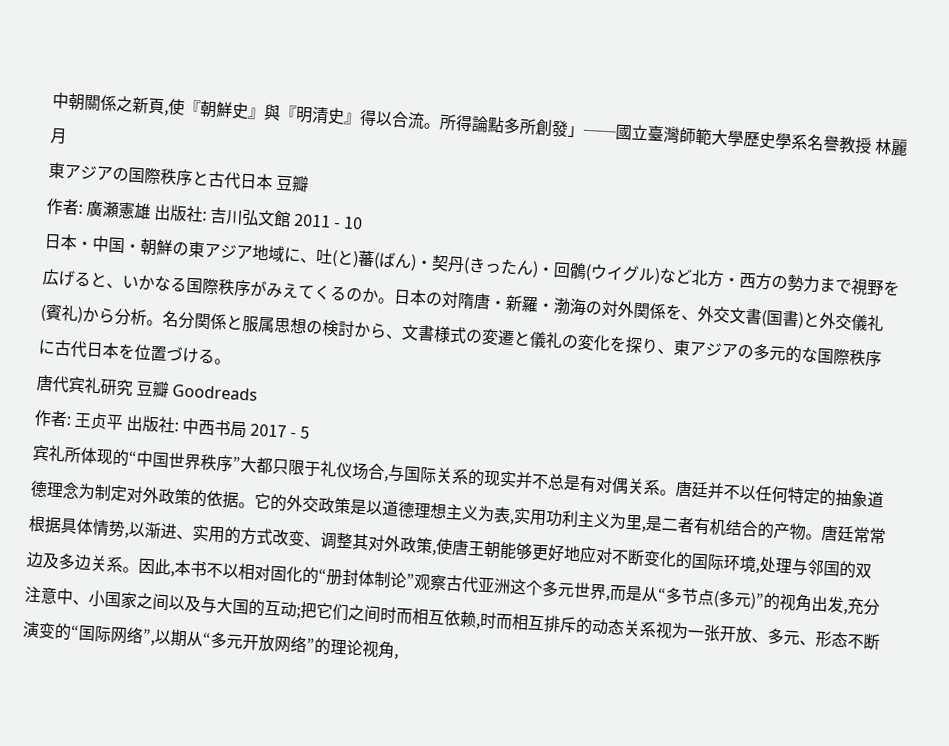中朝關係之新頁,使『朝鮮史』與『明清史』得以合流。所得論點多所創發」──國立臺灣師範大學歷史學系名譽教授 林麗月
東アジアの国際秩序と古代日本 豆瓣
作者: 廣瀬憲雄 出版社: 吉川弘文館 2011 - 10
日本・中国・朝鮮の東アジア地域に、吐(と)蕃(ばん)・契丹(きったん)・回鶻(ウイグル)など北方・西方の勢力まで視野を広げると、いかなる国際秩序がみえてくるのか。日本の対隋唐・新羅・渤海の対外関係を、外交文書(国書)と外交儀礼(賓礼)から分析。名分関係と服属思想の検討から、文書様式の変遷と儀礼の変化を探り、東アジアの多元的な国際秩序に古代日本を位置づける。
唐代宾礼研究 豆瓣 Goodreads
作者: 王贞平 出版社: 中西书局 2017 - 5
宾礼所体现的“中国世界秩序”大都只限于礼仪场合,与国际关系的现实并不总是有对偶关系。唐廷并不以任何特定的抽象道德理念为制定对外政策的依据。它的外交政策是以道德理想主义为表,实用功利主义为里,是二者有机结合的产物。唐廷常常根据具体情势,以渐进、实用的方式改变、调整其对外政策,使唐王朝能够更好地应对不断变化的国际环境,处理与邻国的双边及多边关系。因此,本书不以相对固化的“册封体制论”观察古代亚洲这个多元世界,而是从“多节点(多元)”的视角出发,充分注意中、小国家之间以及与大国的互动;把它们之间时而相互依赖,时而相互排斥的动态关系视为一张开放、多元、形态不断演变的“国际网络”,以期从“多元开放网络”的理论视角,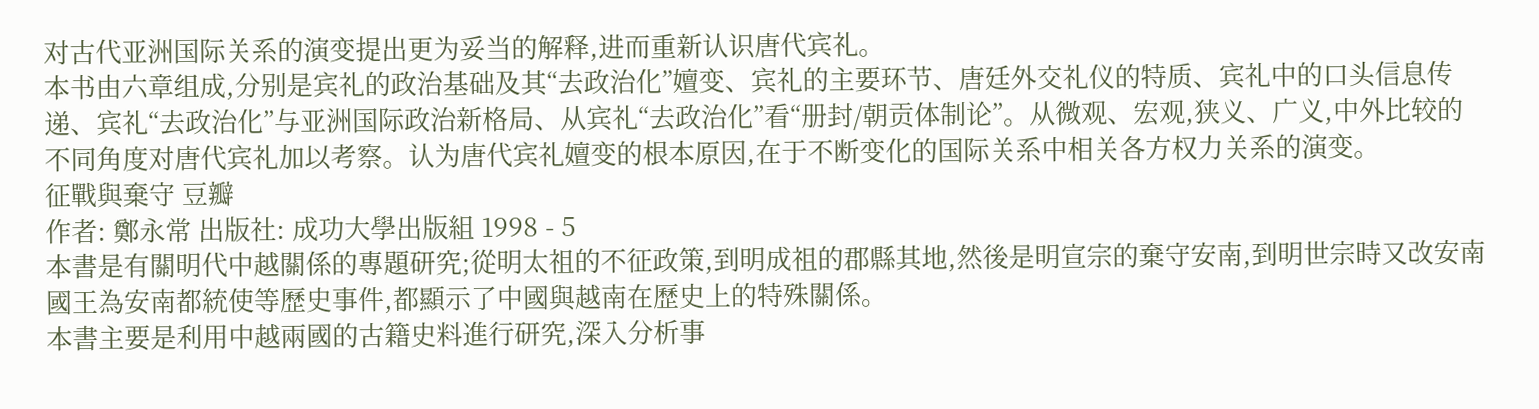对古代亚洲国际关系的演变提出更为妥当的解释,进而重新认识唐代宾礼。
本书由六章组成,分别是宾礼的政治基础及其“去政治化”嬗变、宾礼的主要环节、唐廷外交礼仪的特质、宾礼中的口头信息传递、宾礼“去政治化”与亚洲国际政治新格局、从宾礼“去政治化”看“册封/朝贡体制论”。从微观、宏观,狭义、广义,中外比较的不同角度对唐代宾礼加以考察。认为唐代宾礼嬗变的根本原因,在于不断变化的国际关系中相关各方权力关系的演变。
征戰與棄守 豆瓣
作者: 鄭永常 出版社: 成功大學出版組 1998 - 5
本書是有關明代中越關係的專題研究;從明太祖的不征政策,到明成祖的郡縣其地,然後是明宣宗的棄守安南,到明世宗時又改安南國王為安南都統使等歷史事件,都顯示了中國與越南在歷史上的特殊關係。
本書主要是利用中越兩國的古籍史料進行研究,深入分析事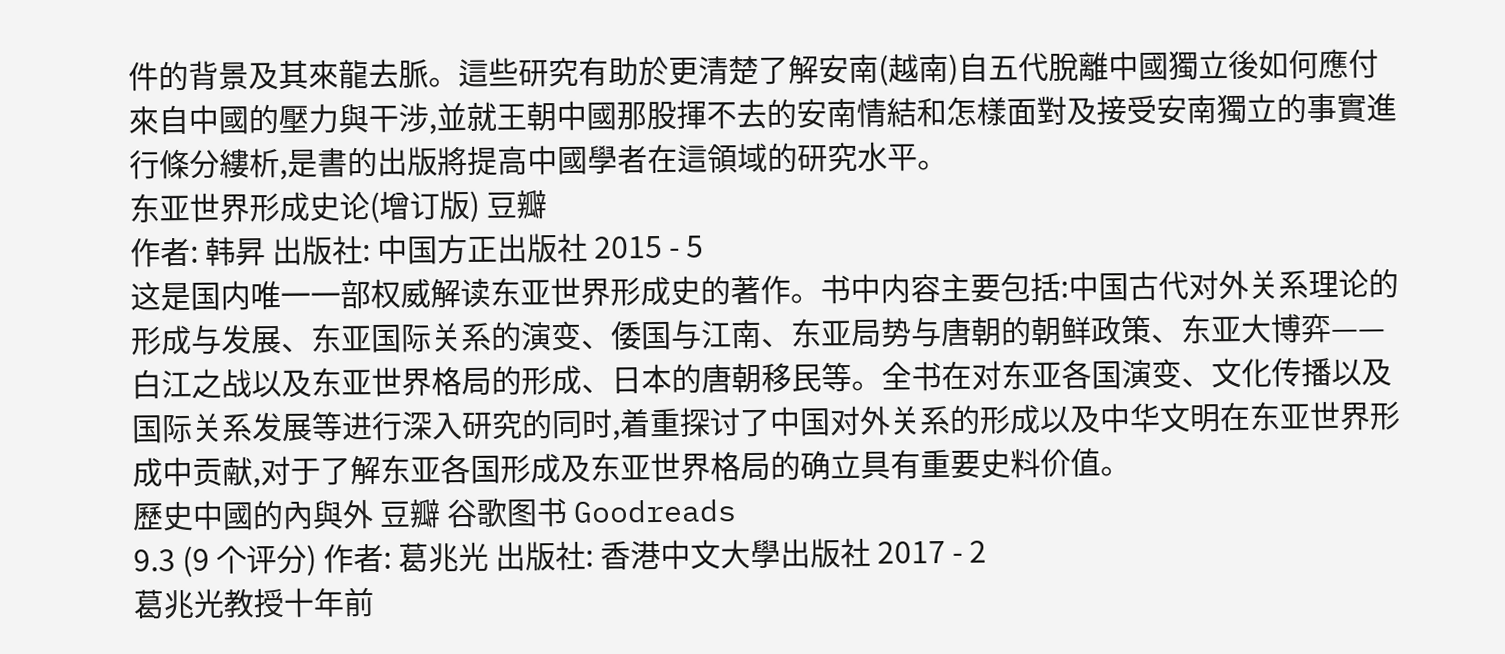件的背景及其來龍去脈。這些研究有助於更清楚了解安南(越南)自五代脫離中國獨立後如何應付來自中國的壓力與干涉,並就王朝中國那股揮不去的安南情結和怎樣面對及接受安南獨立的事實進行條分縷析,是書的出版將提高中國學者在這領域的研究水平。
东亚世界形成史论(增订版) 豆瓣
作者: 韩昇 出版社: 中国方正出版社 2015 - 5
这是国内唯一一部权威解读东亚世界形成史的著作。书中内容主要包括:中国古代对外关系理论的形成与发展、东亚国际关系的演变、倭国与江南、东亚局势与唐朝的朝鲜政策、东亚大博弈——白江之战以及东亚世界格局的形成、日本的唐朝移民等。全书在对东亚各国演变、文化传播以及国际关系发展等进行深入研究的同时,着重探讨了中国对外关系的形成以及中华文明在东亚世界形成中贡献,对于了解东亚各国形成及东亚世界格局的确立具有重要史料价值。
歷史中國的內與外 豆瓣 谷歌图书 Goodreads
9.3 (9 个评分) 作者: 葛兆光 出版社: 香港中文大學出版社 2017 - 2
葛兆光教授十年前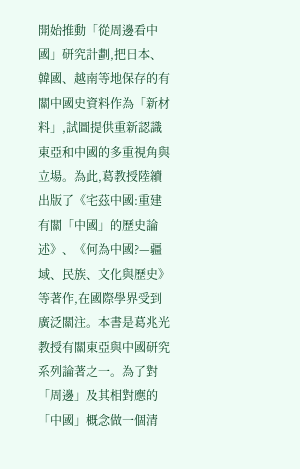開始推動「從周邊看中國」研究計劃,把日本、韓國、越南等地保存的有關中國史資料作為「新材料」,試圖提供重新認識東亞和中國的多重視角與立場。為此,葛教授陸續出版了《宅茲中國:重建有關「中國」的歷史論述》、《何為中國?—疆域、民族、文化與歷史》等著作,在國際學界受到廣泛關注。本書是葛兆光教授有關東亞與中國研究系列論著之一。為了對「周邊」及其相對應的「中國」概念做一個清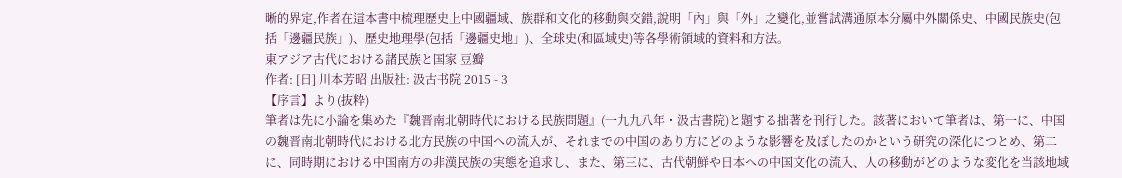晰的界定,作者在這本書中梳理歷史上中國疆域、族群和文化的移動與交錯,說明「內」與「外」之變化,並嘗試溝通原本分屬中外關係史、中國民族史(包括「邊疆民族」)、歷史地理學(包括「邊疆史地」)、全球史(和區域史)等各學術領域的資料和方法。
東アジア古代における諸民族と国家 豆瓣
作者: [日] 川本芳昭 出版社: 汲古书院 2015 - 3
【序言】より(抜粋)
筆者は先に小論を集めた『魏晋南北朝時代における民族問題』(一九九八年・汲古書院)と題する拙著を刊行した。該著において筆者は、第一に、中国の魏晋南北朝時代における北方民族の中国への流入が、それまでの中国のあり方にどのような影響を及ぼしたのかという研究の深化につとめ、第二に、同時期における中国南方の非漢民族の実態を追求し、また、第三に、古代朝鮮や日本への中国文化の流入、人の移動がどのような変化を当該地域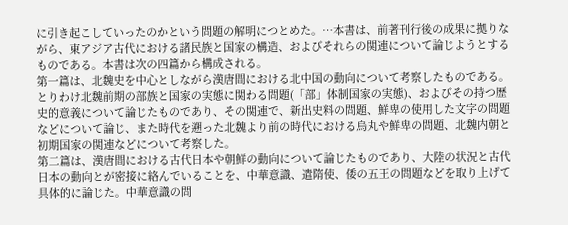に引き起こしていったのかという問題の解明につとめた。…本書は、前著刊行後の成果に拠りながら、東アジア古代における諸民族と国家の構造、およびそれらの関連について論じようとするものである。本書は次の四篇から構成される。
第一篇は、北魏史を中心としながら漢唐間における北中国の動向について考察したものである。とりわけ北魏前期の部族と国家の実態に関わる問題(「部」体制国家の実態)、およびその持つ歴史的意義について論じたものであり、その関連で、新出史料の問題、鮮卑の使用した文字の問題などについて論じ、また時代を遡った北魏より前の時代における烏丸や鮮卑の問題、北魏内朝と初期国家の関連などについて考察した。
第二篇は、漢唐間における古代日本や朝鮮の動向について論じたものであり、大陸の状況と古代日本の動向とが密接に絡んでいることを、中華意識、遣隋使、倭の五王の問題などを取り上げて具体的に論じた。中華意識の問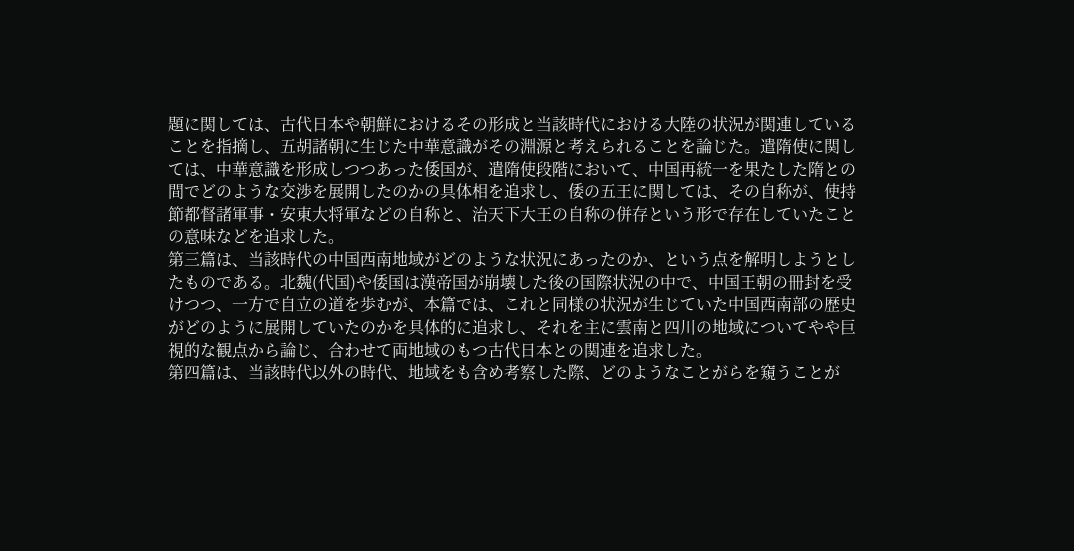題に関しては、古代日本や朝鮮におけるその形成と当該時代における大陸の状況が関連していることを指摘し、五胡諸朝に生じた中華意識がその淵源と考えられることを論じた。遣隋使に関しては、中華意識を形成しつつあった倭国が、遣隋使段階において、中国再統一を果たした隋との間でどのような交渉を展開したのかの具体相を追求し、倭の五王に関しては、その自称が、使持節都督諸軍事・安東大将軍などの自称と、治天下大王の自称の併存という形で存在していたことの意味などを追求した。
第三篇は、当該時代の中国西南地域がどのような状況にあったのか、という点を解明しようとしたものである。北魏(代国)や倭国は漢帝国が崩壊した後の国際状況の中で、中国王朝の冊封を受けつつ、一方で自立の道を歩むが、本篇では、これと同様の状況が生じていた中国西南部の歴史がどのように展開していたのかを具体的に追求し、それを主に雲南と四川の地域についてやや巨視的な観点から論じ、合わせて両地域のもつ古代日本との関連を追求した。
第四篇は、当該時代以外の時代、地域をも含め考察した際、どのようなことがらを窺うことが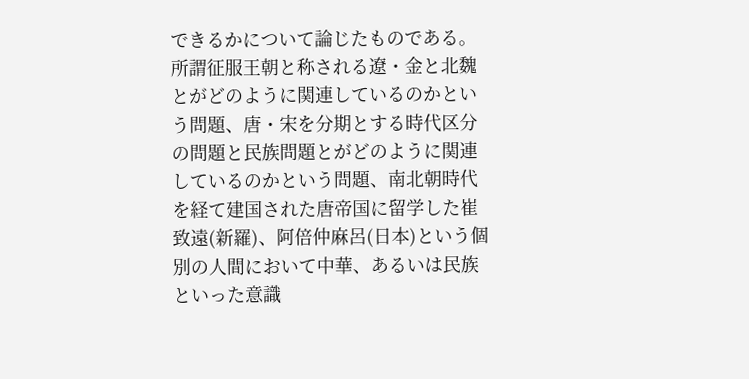できるかについて論じたものである。所謂征服王朝と称される遼・金と北魏とがどのように関連しているのかという問題、唐・宋を分期とする時代区分の問題と民族問題とがどのように関連しているのかという問題、南北朝時代を経て建国された唐帝国に留学した崔致遠(新羅)、阿倍仲麻呂(日本)という個別の人間において中華、あるいは民族といった意識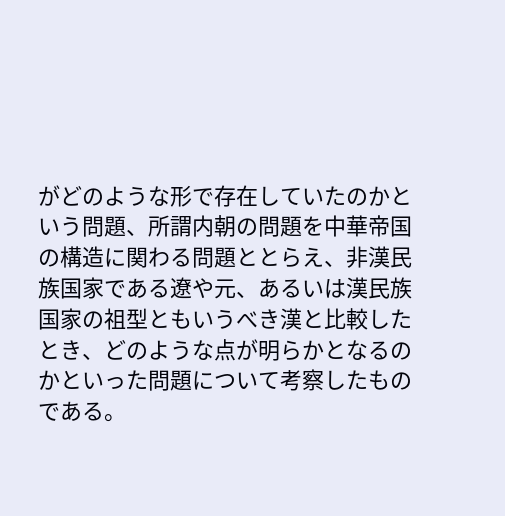がどのような形で存在していたのかという問題、所謂内朝の問題を中華帝国の構造に関わる問題ととらえ、非漢民族国家である遼や元、あるいは漢民族国家の祖型ともいうべき漢と比較したとき、どのような点が明らかとなるのかといった問題について考察したものである。